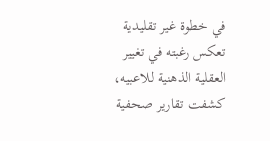في خطوة غير تقليدية تعكس رغبته في تغيير العقلية الذهنية للاعبيه، كشفت تقارير صحفية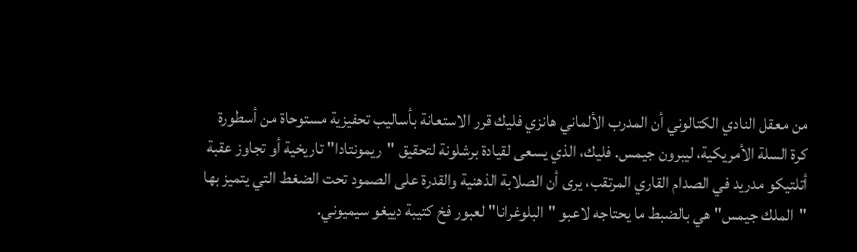من معقل النادي الكتالوني أن المدرب الألماني هانزي فليك قرر الاستعانة بأساليب تحفيزية مستوحاة من أسطورة كرة السلة الأمريكية، ليبرون جيمس. فليك، الذي يسعى لقيادة برشلونة لتحقيق "ريمونتادا" تاريخية أو تجاوز عقبة أتلتيكو مدريد في الصدام القاري المرتقب، يرى أن الصلابة الذهنية والقدرة على الصمود تحت الضغط التي يتميز بها "الملك جيمس" هي بالضبط ما يحتاجه لاعبو "البلوغرانا" لعبور فخ كتيبة دييغو سيميوني.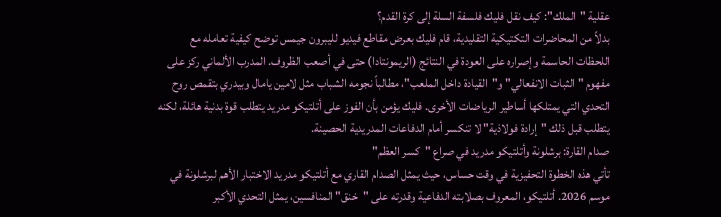عقلية "الملك": كيف نقل فليك فلسفة السلة إلى كرة القدم؟
بدلاً من المحاضرات التكتيكية التقليدية، قام فليك بعرض مقاطع فيديو لليبرون جيمس توضح كيفية تعامله مع اللحظات الحاسمة وإصراره على العودة في النتائج (الريمونتادا) حتى في أصعب الظروف. المدرب الألماني ركز على مفهوم "الثبات الانفعالي" و"القيادة داخل الملعب"، مطالباً نجومه الشباب مثل لامين يامال وبيدري بتقمص روح التحدي التي يمتلكها أساطير الرياضات الأخرى. فليك يؤمن بأن الفوز على أتلتيكو مدريد يتطلب قوة بدنية هائلة، لكنه يتطلب قبل ذلك "إرادة فولاذية" لا تنكسر أمام الدفاعات المدريدية الحصينة.
صدام القارة: برشلونة وأتلتيكو مدريد في صراع "كسر العظم"
تأتي هذه الخطوة التحفيزية في وقت حساس، حيث يمثل الصدام القاري مع أتلتيكو مدريد الاختبار الأهم لبرشلونة في موسم 2026. أتلتيكو، المعروف بصلابته الدفاعية وقدرته على "خنق" المنافسين، يمثل التحدي الأكبر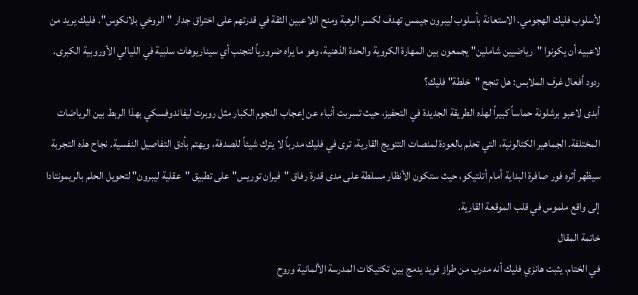لأسلوب فليك الهجومي. الاستعانة بأسلوب ليبرون جيمس تهدف لكسر الرهبة ومنح اللاعبين الثقة في قدرتهم على اختراق جدار "الروخي بلانكوس". فليك يريد من لاعبيه أن يكونوا "رياضيين شاملين" يجمعون بين المهارة الكروية والحدة الذهنية، وهو ما يراه ضرورياً لتجنب أي سيناريوهات سلبية في الليالي الأوروبية الكبرى.
ردود أفعال غرف الملابس: هل تنجح "خلطة" فليك؟
أبدى لاعبو برشلونة حماساً كبيراً لهذه الطريقة الجديدة في التحفيز، حيث تسربت أنباء عن إعجاب النجوم الكبار مثل روبرت ليفاندوفسكي بهذا الربط بين الرياضات المختلفة. الجماهير الكتالونية، التي تحلم بالعودة لمنصات التتويج القارية، ترى في فليك مدرباً لا يترك شيئاً للصدفة، ويهتم بأدق التفاصيل النفسية. نجاح هذه التجربة سيظهر أثره فور صافرة البداية أمام أتلتيكو، حيث ستكون الأنظار مسلطة على مدى قدرة رفاق "فيران توريس" على تطبيق "عقلية ليبرون" لتحويل الحلم بالريمونتادا إلى واقع ملموس في قلب الموقعة القارية.
خاتمة المقال
في الختام، يثبت هانزي فليك أنه مدرب من طراز فريد يدمج بين تكتيكات المدرسة الألمانية وروح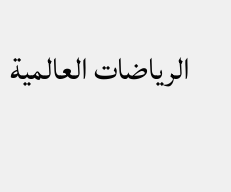الرياضات العالمية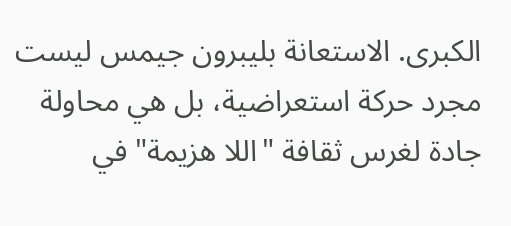الكبرى. الاستعانة بليبرون جيمس ليست مجرد حركة استعراضية، بل هي محاولة جادة لغرس ثقافة "اللا هزيمة" في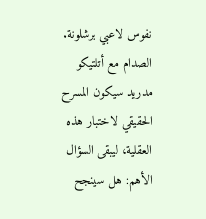نفوس لاعبي برشلونة. الصدام مع أتلتيكو مدريد سيكون المسرح الحقيقي لاختبار هذه العقلية، ليبقى السؤال الأهم: هل سينجح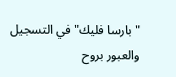"بارسا فليك" في التسجيل والعبور بروح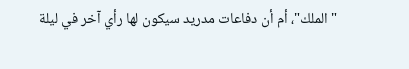"الملك"، أم أن دفاعات مدريد سيكون لها رأي آخر في ليلة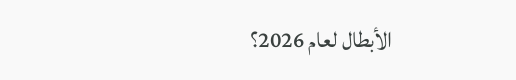الأبطال لعام 2026؟